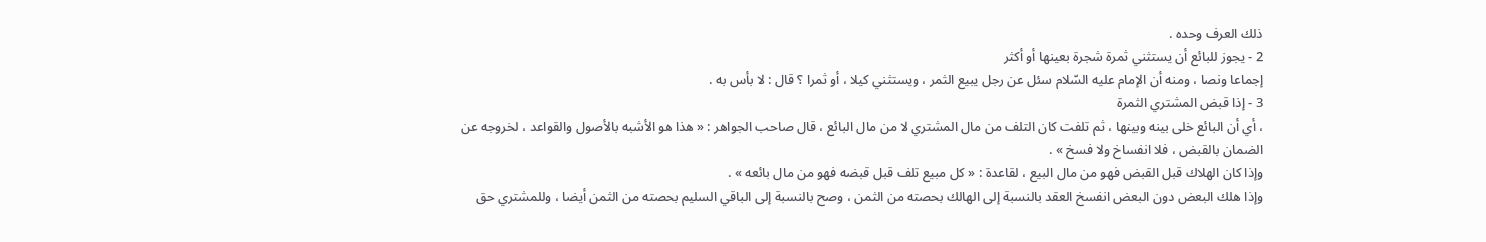ذلك العرف وحده .
2 - يجوز للبائع أن يستثني ثمرة شجرة بعينها أو أكثر
إجماعا ونصا ، ومنه أن الإمام عليه السّلام سئل عن رجل يبيع الثمر ، ويستثني كيلا ، أو ثمرا ؟ قال : لا بأس به .
3 - إذا قبض المشتري الثمرة
، أي أن البائع خلى بينه وبينها ، ثم تلفت كان التلف من مال المشتري لا من مال البائع ، قال صاحب الجواهر : « هذا هو الأشبه بالأصول والقواعد ، لخروجه عن الضمان بالقبض ، فلا انفساخ ولا فسخ » .
وإذا كان الهلاك قبل القبض فهو من مال البيع ، لقاعدة : « كل مبيع تلف قبل قبضه فهو من مال بائعه » .
وإذا هلك البعض دون البعض انفسخ العقد بالنسبة إلى الهالك بحصته من الثمن ، وصح بالنسبة إلى الباقي السليم بحصته من الثمن أيضا ، وللمشتري حق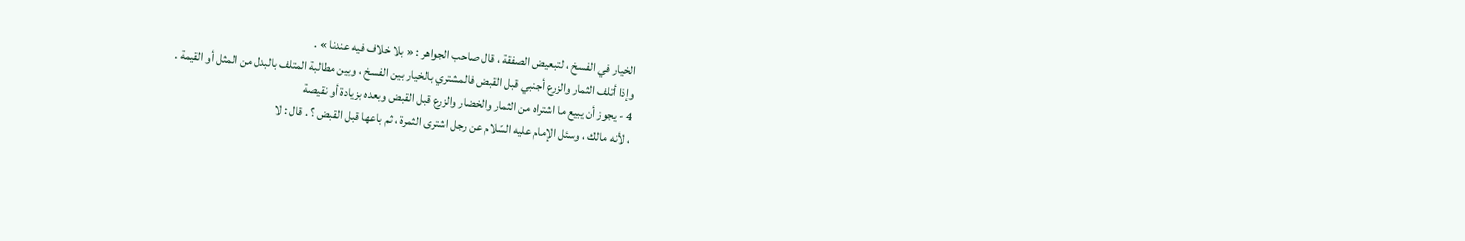الخيار في الفسخ ، لتبعيض الصفقة ، قال صاحب الجواهر : « بلا خلاف فيه عندنا » .
وإذا أتلف الثمار والزرع أجنبي قبل القبض فالمشتري بالخيار بين الفسخ ، وبين مطالبة المتلف بالبدل من المثل أو القيمة .
4 - يجوز أن يبيع ما اشتراه من الثمار والخضار والزرع قبل القبض وبعده بزيادة أو نقيصة
، لأنه مالك ، وسئل الإمام عليه السّلام عن رجل اشترى الثمرة ، ثم باعها قبل القبض ؟ . قال : لا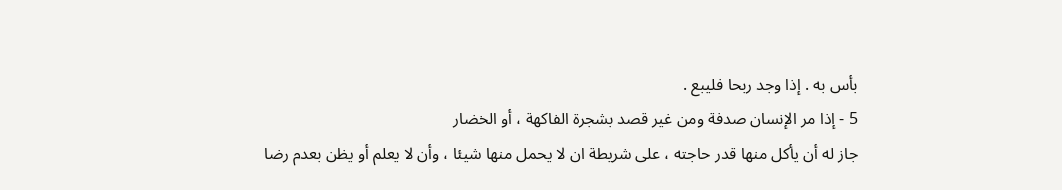بأس به . إذا وجد ربحا فليبع .
5 - إذا مر الإنسان صدفة ومن غير قصد بشجرة الفاكهة ، أو الخضار
جاز له أن يأكل منها قدر حاجته ، على شريطة ان لا يحمل منها شيئا ، وأن لا يعلم أو يظن بعدم رضا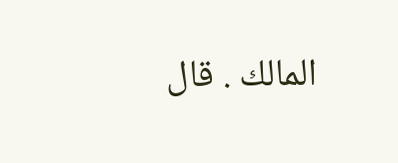المالك . قال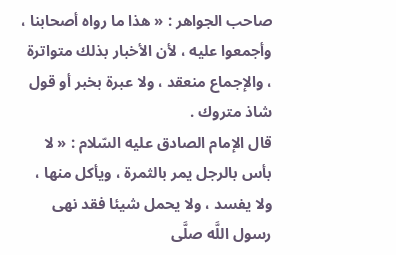صاحب الجواهر : « هذا ما رواه أصحابنا ، وأجمعوا عليه ، لأن الأخبار بذلك متواترة ، والإجماع منعقد ، ولا عبرة بخبر أو قول شاذ متروك .
قال الإمام الصادق عليه السّلام : « لا بأس بالرجل يمر بالثمرة ، ويأكل منها ، ولا يفسد ، ولا يحمل شيئا فقد نهى رسول اللَّه صلَّى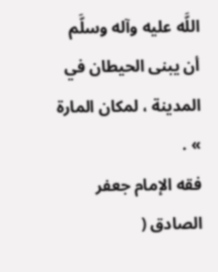اللَّه عليه وآله وسلَّم أن يبنى الحيطان في المدينة ، لمكان المارة » .
فقه الإمام جعفر الصادق (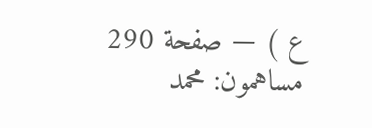ع ) — صفحة 290
مساهمون: محمد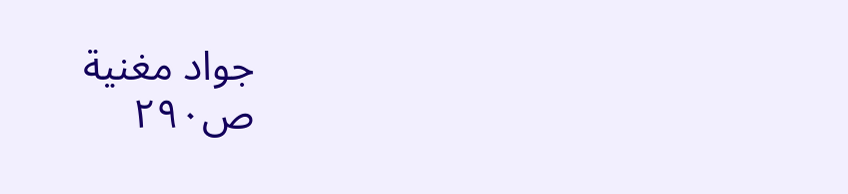جواد مغنية
ص٢٩٠